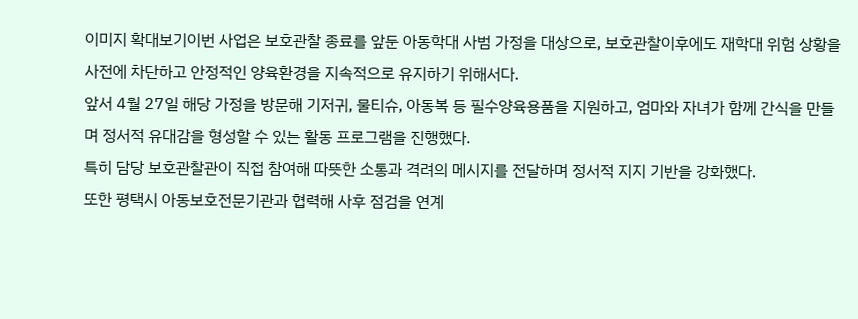이미지 확대보기이번 사업은 보호관찰 종료를 앞둔 아동학대 사범 가정을 대상으로, 보호관찰이후에도 재학대 위험 상황을 사전에 차단하고 안정적인 양육환경을 지속적으로 유지하기 위해서다.
앞서 4월 27일 해당 가정을 방문해 기저귀, 물티슈, 아동복 등 필수양육용품을 지원하고, 엄마와 자녀가 함께 간식을 만들며 정서적 유대감을 형성할 수 있는 활동 프로그램을 진행했다.
특히 담당 보호관찰관이 직접 참여해 따뜻한 소통과 격려의 메시지를 전달하며 정서적 지지 기반을 강화했다.
또한 평택시 아동보호전문기관과 협력해 사후 점검을 연계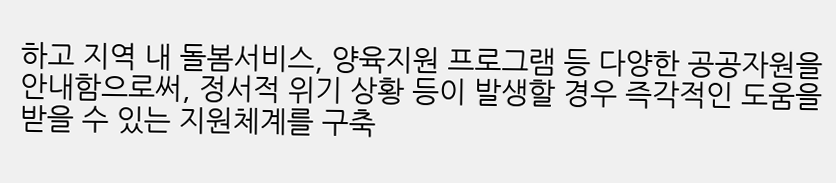하고 지역 내 돌봄서비스, 양육지원 프로그램 등 다양한 공공자원을 안내함으로써, 정서적 위기 상황 등이 발생할 경우 즉각적인 도움을 받을 수 있는 지원체계를 구축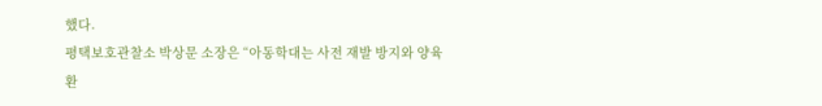했다.
평택보호관찰소 박상문 소장은 “아동학대는 사전 재발 방지와 양육환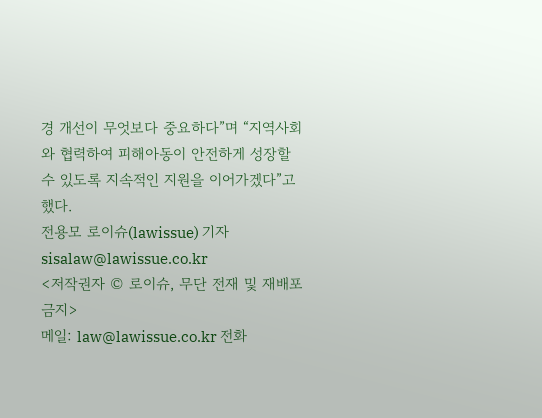경 개선이 무엇보다 중요하다”며 “지역사회와 협력하여 피해아동이 안전하게 성장할 수 있도록 지속적인 지원을 이어가겠다”고 했다.
전용모 로이슈(lawissue) 기자 sisalaw@lawissue.co.kr
<저작권자 © 로이슈, 무단 전재 및 재배포 금지>
메일: law@lawissue.co.kr 전화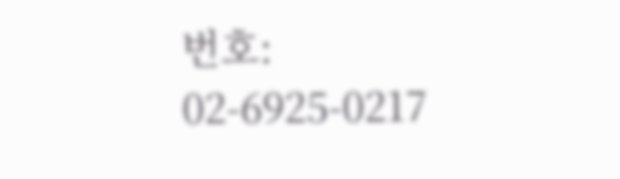번호: 02-6925-0217